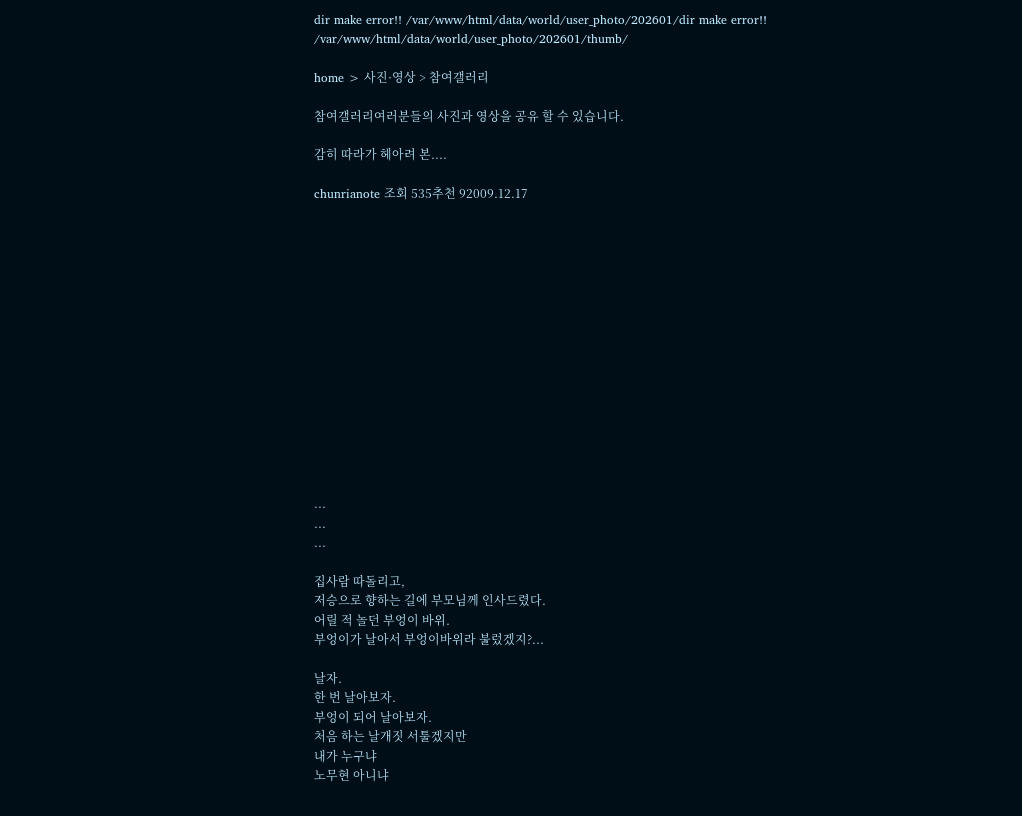dir make error!! /var/www/html/data/world/user_photo/202601/dir make error!! /var/www/html/data/world/user_photo/202601/thumb/

home > 사진·영상 > 참여갤러리

참여갤러리여러분들의 사진과 영상을 공유 할 수 있습니다.

감히 따라가 헤아려 본....

chunrianote 조회 535추천 92009.12.17















...
...
...

집사람 따돌리고,
저승으로 향하는 길에 부모님께 인사드렸다.
어릴 적 놀던 부엉이 바위.
부엉이가 날아서 부엉이바위라 불렀겠지?...

날자.
한 번 날아보자.
부엉이 되어 날아보자.
처음 하는 날개짓 서툴겠지만
내가 누구냐
노무현 아니냐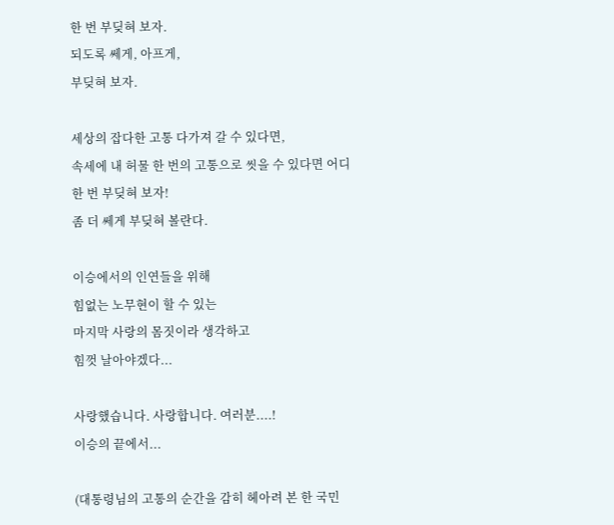한 번 부딪혀 보자.
되도록 쎄게, 아프게,
부딪혀 보자.

세상의 잡다한 고통 다가져 갈 수 있다면,
속세에 내 허물 한 번의 고통으로 씻을 수 있다면 어디 한 번 부딪혀 보자!
좀 더 쎄게 부딪혀 볼란다.

이승에서의 인연들을 위해
힘없는 노무현이 할 수 있는
마지막 사랑의 몸짓이라 생각하고
힘껏 날아야겠다...

사랑했습니다. 사랑합니다. 여러분....!
이승의 끝에서...

(대통령님의 고통의 순간을 감히 헤아려 본 한 국민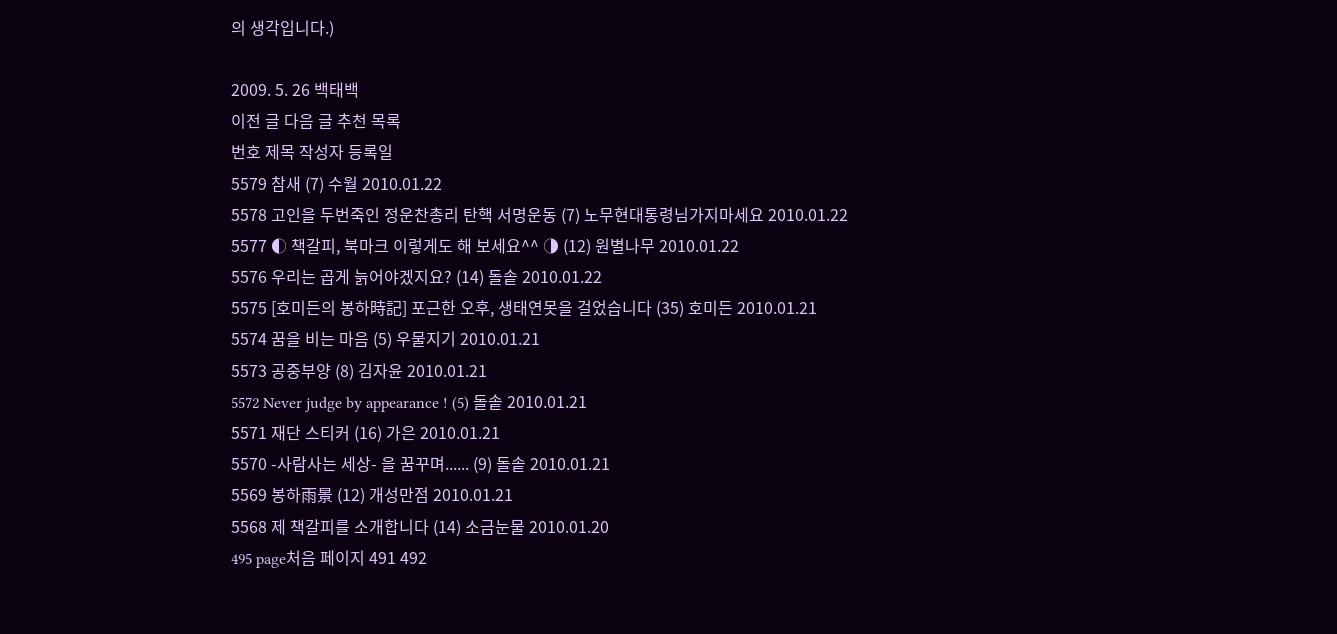의 생각입니다.)

2009. 5. 26 백태백
이전 글 다음 글 추천 목록
번호 제목 작성자 등록일
5579 참새 (7) 수월 2010.01.22
5578 고인을 두번죽인 정운찬총리 탄핵 서명운동 (7) 노무현대통령님가지마세요 2010.01.22
5577 ◐ 책갈피, 북마크 이렇게도 해 보세요^^ ◑ (12) 원별나무 2010.01.22
5576 우리는 곱게 늙어야겠지요? (14) 돌솥 2010.01.22
5575 [호미든의 봉하時記] 포근한 오후, 생태연못을 걸었습니다 (35) 호미든 2010.01.21
5574 꿈을 비는 마음 (5) 우물지기 2010.01.21
5573 공중부양 (8) 김자윤 2010.01.21
5572 Never judge by appearance ! (5) 돌솥 2010.01.21
5571 재단 스티커 (16) 가은 2010.01.21
5570 -사람사는 세상- 을 꿈꾸며...... (9) 돌솥 2010.01.21
5569 봉하雨景 (12) 개성만점 2010.01.21
5568 제 책갈피를 소개합니다 (14) 소금눈물 2010.01.20
495 page처음 페이지 491 492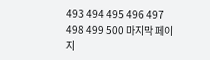493 494 495 496 497 498 499 500 마지막 페이지